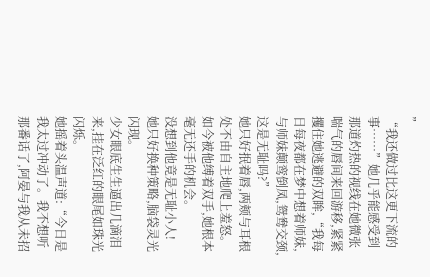”
“我还做过比这更下流的事……”她几乎能感受到那道灼热的视线在她微张喘气的唇间来回游移,紧紧攫住她逃避的双眸,“我每日每夜都在梦中想着师妹,与师妹颠鸾倒凤,鸳鸯交颈,这是无耻吗?”
她只好抿着唇,两颊与耳根处不由自主地爬上羞怒。如今被他缚着双手,她根本毫无还手的机会。
没想到他竟是无耻小人!
她只好换种策略,脑袋灵光闪现。
少女眼底生生逼出几滴泪来,挂在泛红的眼尾如珠光闪烁。
她摇着头温声道:“今日是我太过冲动了。我不想听那番话了,阿晏与我从未招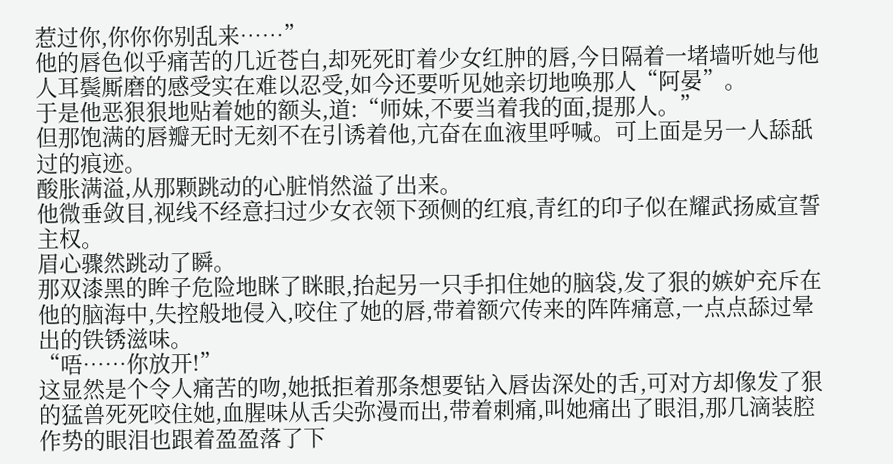惹过你,你你你别乱来……”
他的唇色似乎痛苦的几近苍白,却死死盯着少女红肿的唇,今日隔着一堵墙听她与他人耳鬓厮磨的感受实在难以忍受,如今还要听见她亲切地唤那人“阿晏”。
于是他恶狠狠地贴着她的额头,道:“师妹,不要当着我的面,提那人。”
但那饱满的唇瓣无时无刻不在引诱着他,亢奋在血液里呼喊。可上面是另一人舔舐过的痕迹。
酸胀满溢,从那颗跳动的心脏悄然溢了出来。
他微垂敛目,视线不经意扫过少女衣领下颈侧的红痕,青红的印子似在耀武扬威宣誓主权。
眉心骤然跳动了瞬。
那双漆黑的眸子危险地眯了眯眼,抬起另一只手扣住她的脑袋,发了狠的嫉妒充斥在他的脑海中,失控般地侵入,咬住了她的唇,带着额穴传来的阵阵痛意,一点点舔过晕出的铁锈滋味。
“唔……你放开!”
这显然是个令人痛苦的吻,她抵拒着那条想要钻入唇齿深处的舌,可对方却像发了狠的猛兽死死咬住她,血腥味从舌尖弥漫而出,带着刺痛,叫她痛出了眼泪,那几滴装腔作势的眼泪也跟着盈盈落了下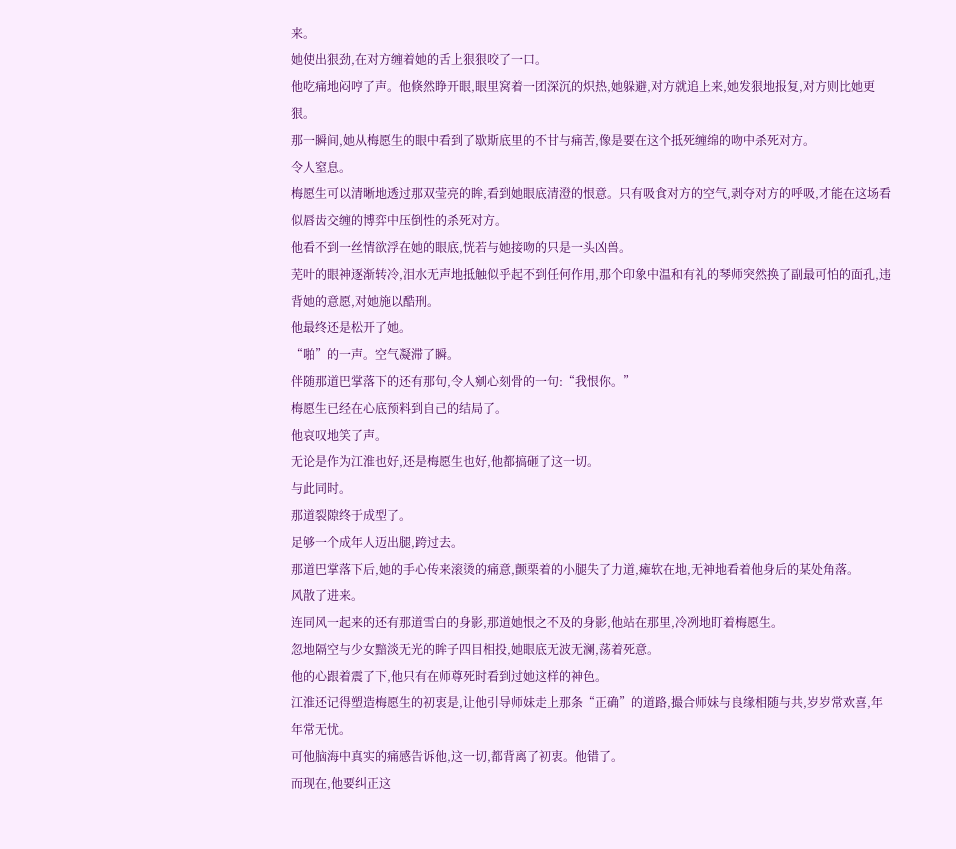来。
她使出狠劲,在对方缠着她的舌上狠狠咬了一口。
他吃痛地闷哼了声。他倏然睁开眼,眼里窝着一团深沉的炽热,她躲避,对方就追上来,她发狠地报复,对方则比她更狠。
那一瞬间,她从梅愿生的眼中看到了歇斯底里的不甘与痛苦,像是要在这个抵死缠绵的吻中杀死对方。
令人窒息。
梅愿生可以清晰地透过那双莹亮的眸,看到她眼底清澄的恨意。只有吸食对方的空气,剥夺对方的呼吸,才能在这场看似唇齿交缠的博弈中压倒性的杀死对方。
他看不到一丝情欲浮在她的眼底,恍若与她接吻的只是一头凶兽。
芜叶的眼神逐渐转冷,泪水无声地抵触似乎起不到任何作用,那个印象中温和有礼的琴师突然换了副最可怕的面孔,违背她的意愿,对她施以酷刑。
他最终还是松开了她。
“啪”的一声。空气凝滞了瞬。
伴随那道巴掌落下的还有那句,令人剜心刻骨的一句:“我恨你。”
梅愿生已经在心底预料到自己的结局了。
他哀叹地笑了声。
无论是作为江淮也好,还是梅愿生也好,他都搞砸了这一切。
与此同时。
那道裂隙终于成型了。
足够一个成年人迈出腿,跨过去。
那道巴掌落下后,她的手心传来滚烫的痛意,颤栗着的小腿失了力道,瘫软在地,无神地看着他身后的某处角落。
风散了进来。
连同风一起来的还有那道雪白的身影,那道她恨之不及的身影,他站在那里,冷冽地盯着梅愿生。
忽地隔空与少女黯淡无光的眸子四目相投,她眼底无波无澜,荡着死意。
他的心跟着震了下,他只有在师尊死时看到过她这样的神色。
江淮还记得塑造梅愿生的初衷是,让他引导师妹走上那条“正确”的道路,撮合师妹与良缘相随与共,岁岁常欢喜,年年常无忧。
可他脑海中真实的痛感告诉他,这一切,都背离了初衷。他错了。
而现在,他要纠正这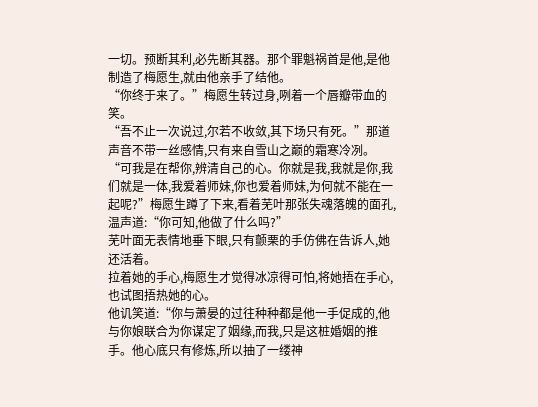一切。预断其利,必先断其器。那个罪魁祸首是他,是他制造了梅愿生,就由他亲手了结他。
“你终于来了。”梅愿生转过身,咧着一个唇瓣带血的笑。
“吾不止一次说过,尔若不收敛,其下场只有死。”那道声音不带一丝感情,只有来自雪山之巅的霜寒冷冽。
“可我是在帮你,辨清自己的心。你就是我,我就是你,我们就是一体,我爱着师妹,你也爱着师妹,为何就不能在一起呢?”梅愿生蹲了下来,看着芜叶那张失魂落魄的面孔,温声道:“你可知,他做了什么吗?”
芜叶面无表情地垂下眼,只有颤栗的手仿佛在告诉人,她还活着。
拉着她的手心,梅愿生才觉得冰凉得可怕,将她捂在手心,也试图捂热她的心。
他讥笑道:“你与萧晏的过往种种都是他一手促成的,他与你娘联合为你谋定了姻缘,而我,只是这桩婚姻的推手。他心底只有修炼,所以抽了一缕神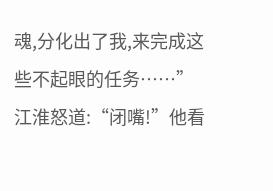魂,分化出了我,来完成这些不起眼的任务……”
江淮怒道:“闭嘴!”他看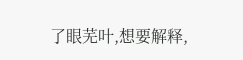了眼芜叶,想要解释,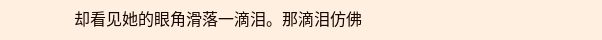却看见她的眼角滑落一滴泪。那滴泪仿佛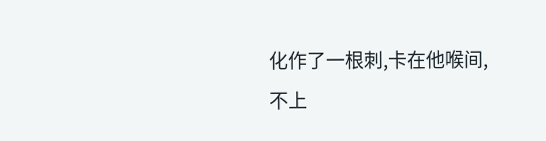化作了一根刺,卡在他喉间,不上